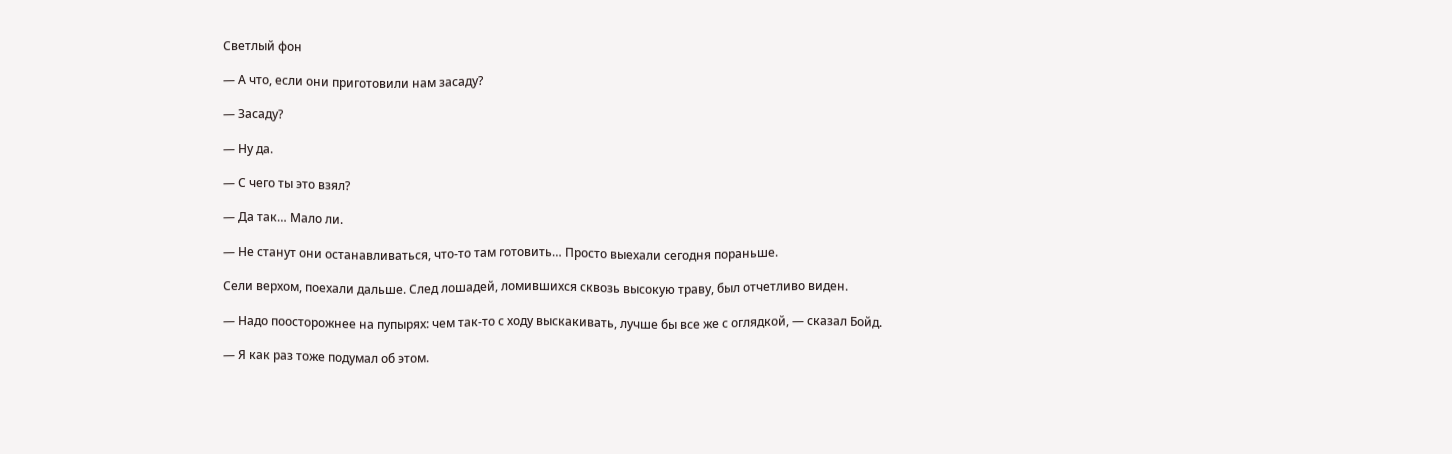Светлый фон

— А что, если они приготовили нам засаду?

— Засаду?

— Ну да.

— С чего ты это взял?

— Да так… Мало ли.

— Не станут они останавливаться, что-то там готовить… Просто выехали сегодня пораньше.

Сели верхом, поехали дальше. След лошадей, ломившихся сквозь высокую траву, был отчетливо виден.

— Надо поосторожнее на пупырях: чем так-то с ходу выскакивать, лучше бы все же с оглядкой, — сказал Бойд.

— Я как раз тоже подумал об этом.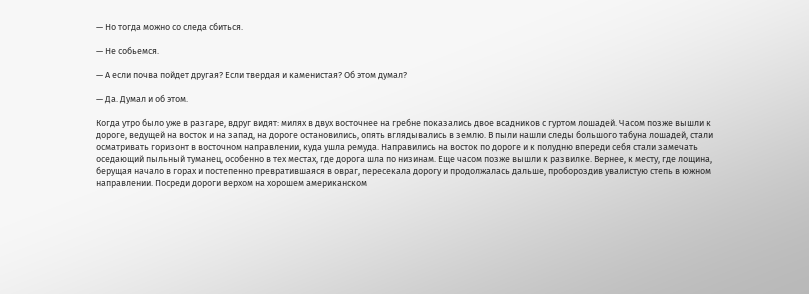— Но тогда можно со следа сбиться.

— Не собьемся.

— А если почва пойдет другая? Если твердая и каменистая? Об этом думал?

— Да. Думал и об этом.

Когда утро было уже в разгаре, вдруг видят: милях в двух восточнее на гребне показались двое всадников с гуртом лошадей. Часом позже вышли к дороге, ведущей на восток и на запад, на дороге остановились, опять вглядывались в землю. В пыли нашли следы большого табуна лошадей, стали осматривать горизонт в восточном направлении, куда ушла ремуда. Направились на восток по дороге и к полудню впереди себя стали замечать оседающий пыльный туманец, особенно в тех местах, где дорога шла по низинам. Еще часом позже вышли к развилке. Вернее, к месту, где лощина, берущая начало в горах и постепенно превратившаяся в овраг, пересекала дорогу и продолжалась дальше, пробороздив увалистую степь в южном направлении. Посреди дороги верхом на хорошем американском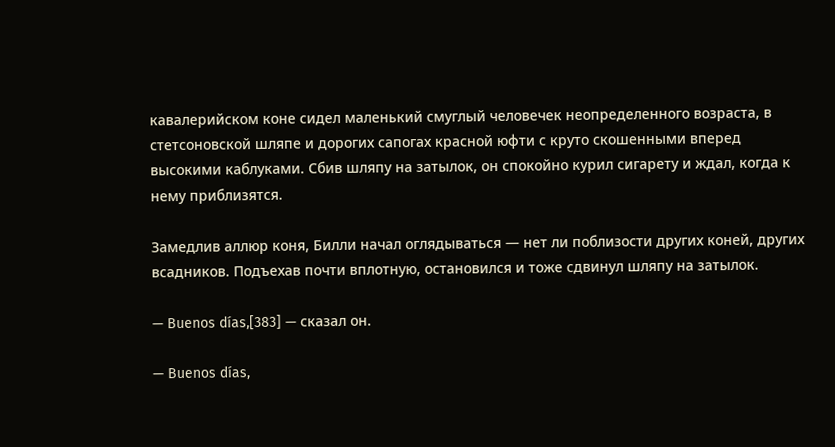кавалерийском коне сидел маленький смуглый человечек неопределенного возраста, в стетсоновской шляпе и дорогих сапогах красной юфти с круто скошенными вперед высокими каблуками. Сбив шляпу на затылок, он спокойно курил сигарету и ждал, когда к нему приблизятся.

Замедлив аллюр коня, Билли начал оглядываться — нет ли поблизости других коней, других всадников. Подъехав почти вплотную, остановился и тоже сдвинул шляпу на затылок.

— Buenos días,[383] — сказал он.

— Buenos días,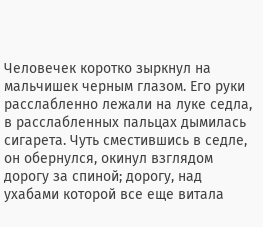Человечек коротко зыркнул на мальчишек черным глазом. Его руки расслабленно лежали на луке седла, в расслабленных пальцах дымилась сигарета. Чуть сместившись в седле, он обернулся, окинул взглядом дорогу за спиной; дорогу, над ухабами которой все еще витала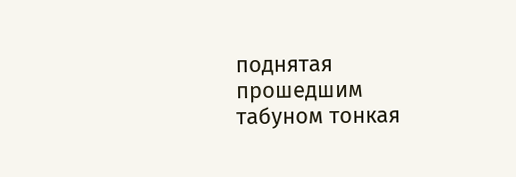поднятая прошедшим табуном тонкая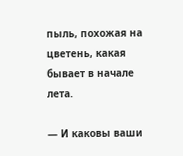пыль, похожая на цветень, какая бывает в начале лета.

— И каковы ваши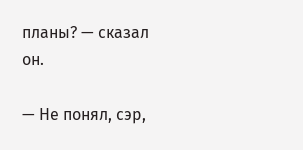планы? — сказал он.

— Не понял, сэр,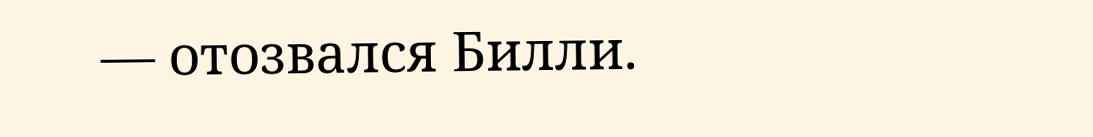— отозвался Билли.